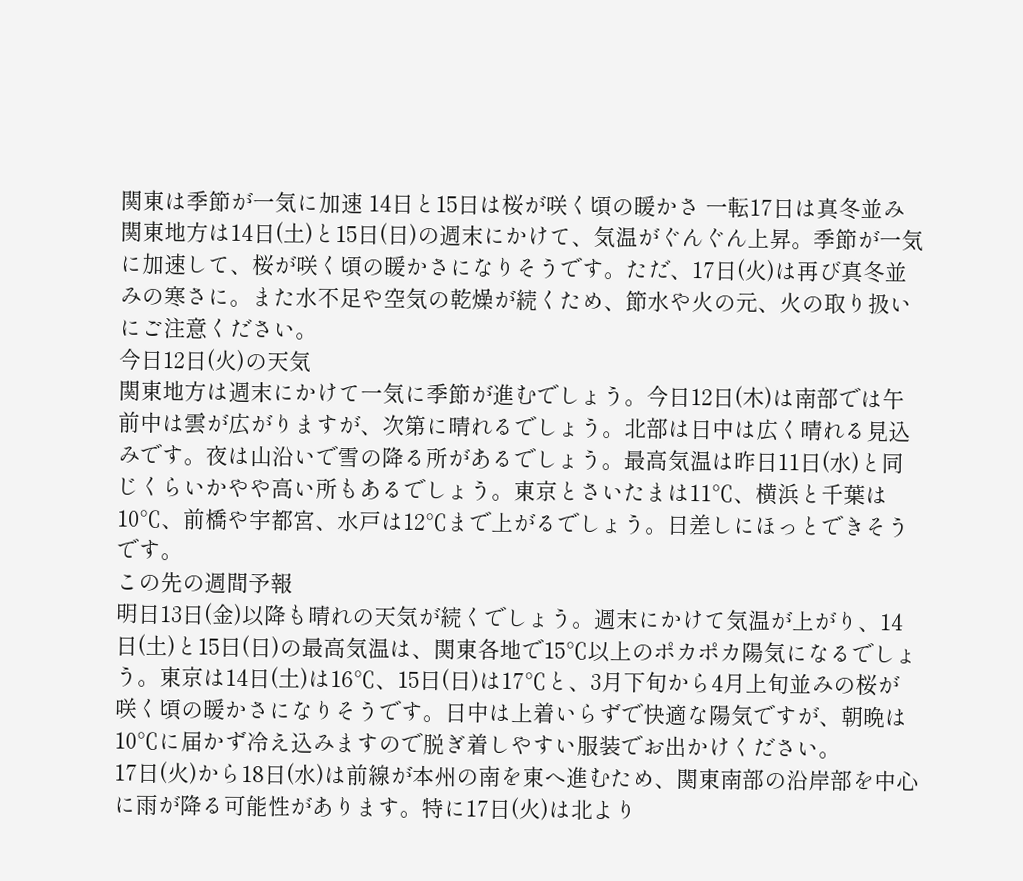関東は季節が一気に加速 14日と15日は桜が咲く頃の暖かさ 一転17日は真冬並み
関東地方は14日(土)と15日(日)の週末にかけて、気温がぐんぐん上昇。季節が一気に加速して、桜が咲く頃の暖かさになりそうです。ただ、17日(火)は再び真冬並みの寒さに。また水不足や空気の乾燥が続くため、節水や火の元、火の取り扱いにご注意ください。
今日12日(火)の天気
関東地方は週末にかけて一気に季節が進むでしょう。今日12日(木)は南部では午前中は雲が広がりますが、次第に晴れるでしょう。北部は日中は広く晴れる見込みです。夜は山沿いで雪の降る所があるでしょう。最高気温は昨日11日(水)と同じくらいかやや高い所もあるでしょう。東京とさいたまは11℃、横浜と千葉は10℃、前橋や宇都宮、水戸は12℃まで上がるでしょう。日差しにほっとできそうです。
この先の週間予報
明日13日(金)以降も晴れの天気が続くでしょう。週末にかけて気温が上がり、14日(土)と15日(日)の最高気温は、関東各地で15℃以上のポカポカ陽気になるでしょう。東京は14日(土)は16℃、15日(日)は17℃と、3月下旬から4月上旬並みの桜が咲く頃の暖かさになりそうです。日中は上着いらずで快適な陽気ですが、朝晩は10℃に届かず冷え込みますので脱ぎ着しやすい服装でお出かけください。
17日(火)から18日(水)は前線が本州の南を東へ進むため、関東南部の沿岸部を中心に雨が降る可能性があります。特に17日(火)は北より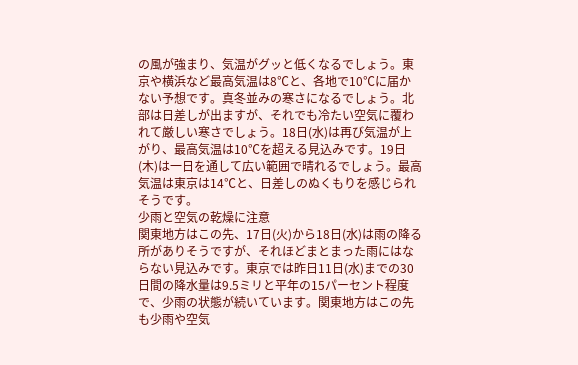の風が強まり、気温がグッと低くなるでしょう。東京や横浜など最高気温は8℃と、各地で10℃に届かない予想です。真冬並みの寒さになるでしょう。北部は日差しが出ますが、それでも冷たい空気に覆われて厳しい寒さでしょう。18日(水)は再び気温が上がり、最高気温は10℃を超える見込みです。19日(木)は一日を通して広い範囲で晴れるでしょう。最高気温は東京は14℃と、日差しのぬくもりを感じられそうです。
少雨と空気の乾燥に注意
関東地方はこの先、17日(火)から18日(水)は雨の降る所がありそうですが、それほどまとまった雨にはならない見込みです。東京では昨日11日(水)までの30日間の降水量は9.5ミリと平年の15パーセント程度で、少雨の状態が続いています。関東地方はこの先も少雨や空気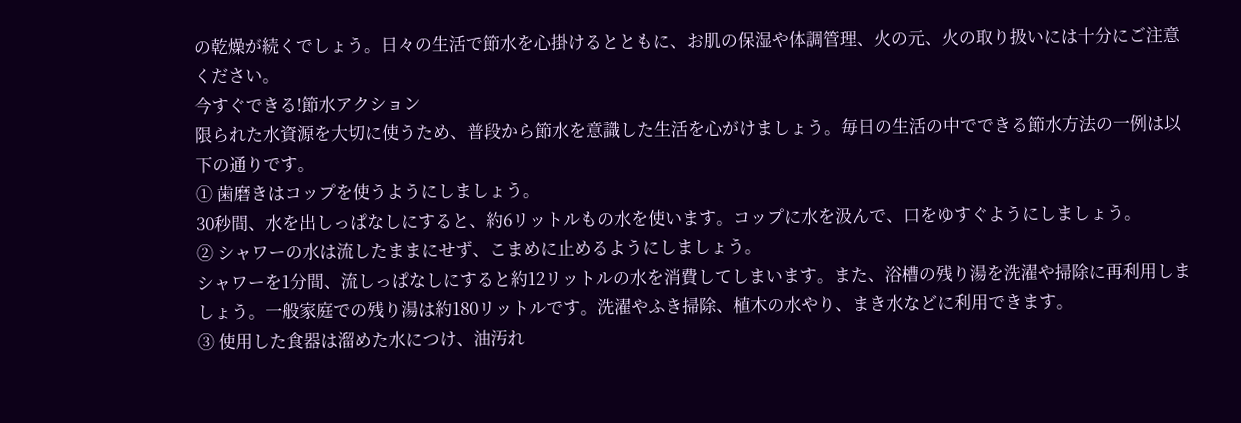の乾燥が続くでしょう。日々の生活で節水を心掛けるとともに、お肌の保湿や体調管理、火の元、火の取り扱いには十分にご注意ください。
今すぐできる!節水アクション
限られた水資源を大切に使うため、普段から節水を意識した生活を心がけましょう。毎日の生活の中でできる節水方法の一例は以下の通りです。
① 歯磨きはコップを使うようにしましょう。
30秒間、水を出しっぱなしにすると、約6リットルもの水を使います。コップに水を汲んで、口をゆすぐようにしましょう。
② シャワーの水は流したままにせず、こまめに止めるようにしましょう。
シャワーを1分間、流しっぱなしにすると約12リットルの水を消費してしまいます。また、浴槽の残り湯を洗濯や掃除に再利用しましょう。一般家庭での残り湯は約180リットルです。洗濯やふき掃除、植木の水やり、まき水などに利用できます。
③ 使用した食器は溜めた水につけ、油汚れ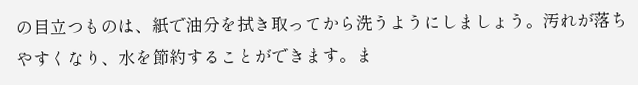の目立つものは、紙で油分を拭き取ってから洗うようにしましょう。汚れが落ちやすくなり、水を節約することができます。ま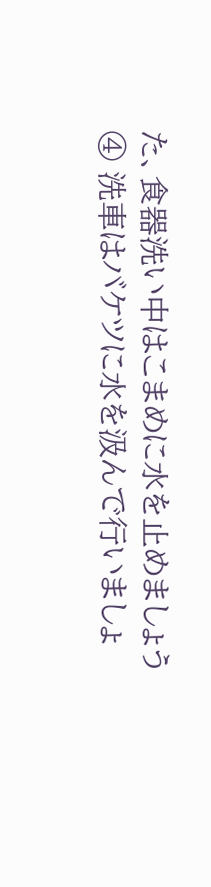た、食器洗い中はこまめに水を止めましょう
④ 洗車はバケツに水を汲んで行いましょ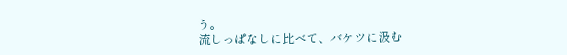う。
流しっぱなしに比べて、バケツに汲む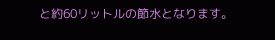と約60リットルの節水となります。